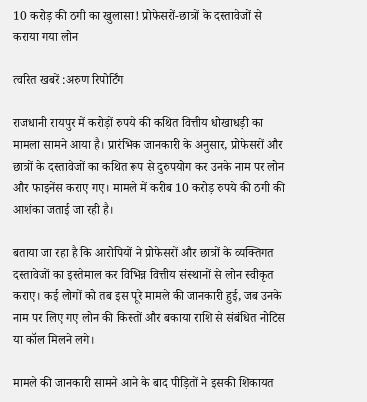10 करोड़ की ठगी का खुलासा! प्रोफेसरों-छात्रों के दस्तावेजों से कराया गया लोन

त्वरित खबरें :अरुण रिपोर्टिंग

राजधानी रायपुर में करोड़ों रुपये की कथित वित्तीय धोखाधड़ी का मामला सामने आया है। प्रारंभिक जानकारी के अनुसार, प्रोफेसरों और छात्रों के दस्तावेजों का कथित रूप से दुरुपयोग कर उनके नाम पर लोन और फाइनेंस कराए गए। मामले में करीब 10 करोड़ रुपये की ठगी की आशंका जताई जा रही है।

बताया जा रहा है कि आरोपियों ने प्रोफेसरों और छात्रों के व्यक्तिगत दस्तावेजों का इस्तेमाल कर विभिन्न वित्तीय संस्थानों से लोन स्वीकृत कराए। कई लोगों को तब इस पूरे मामले की जानकारी हुई, जब उनके नाम पर लिए गए लोन की किस्तों और बकाया राशि से संबंधित नोटिस या कॉल मिलने लगे।

मामले की जानकारी सामने आने के बाद पीड़ितों ने इसकी शिकायत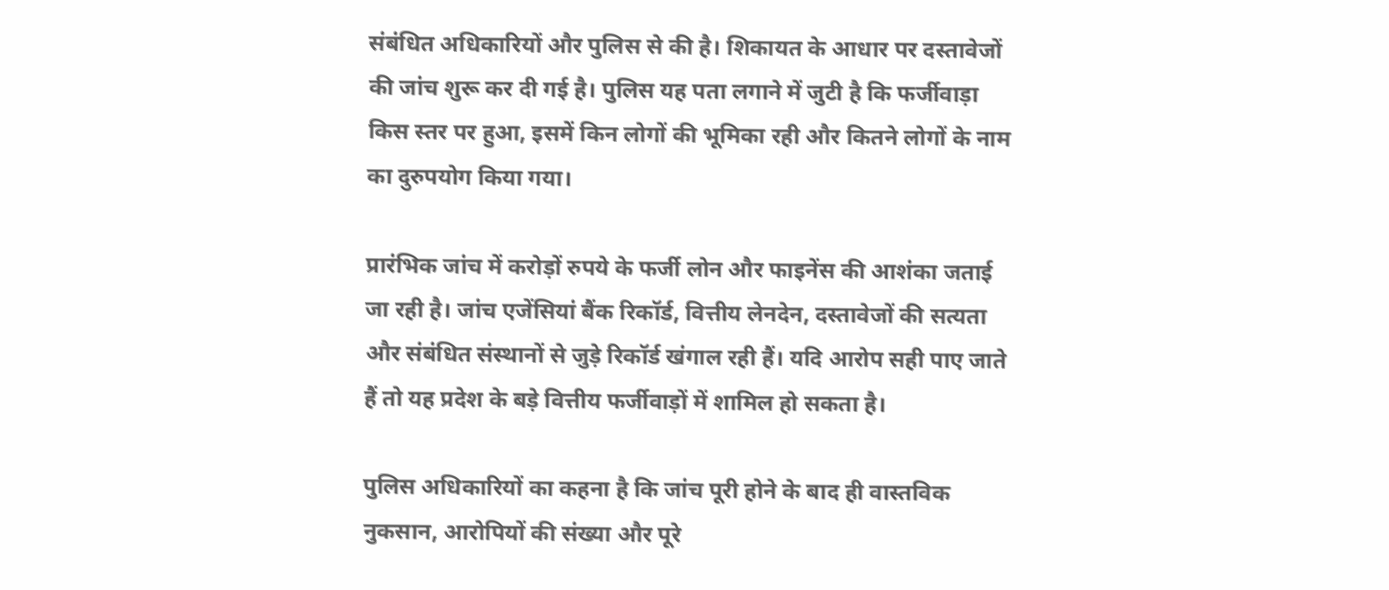संबंधित अधिकारियों और पुलिस से की है। शिकायत के आधार पर दस्तावेजों की जांच शुरू कर दी गई है। पुलिस यह पता लगाने में जुटी है कि फर्जीवाड़ा किस स्तर पर हुआ, इसमें किन लोगों की भूमिका रही और कितने लोगों के नाम का दुरुपयोग किया गया।

प्रारंभिक जांच में करोड़ों रुपये के फर्जी लोन और फाइनेंस की आशंका जताई जा रही है। जांच एजेंसियां बैंक रिकॉर्ड, वित्तीय लेनदेन, दस्तावेजों की सत्यता और संबंधित संस्थानों से जुड़े रिकॉर्ड खंगाल रही हैं। यदि आरोप सही पाए जाते हैं तो यह प्रदेश के बड़े वित्तीय फर्जीवाड़ों में शामिल हो सकता है।

पुलिस अधिकारियों का कहना है कि जांच पूरी होने के बाद ही वास्तविक नुकसान, आरोपियों की संख्या और पूरे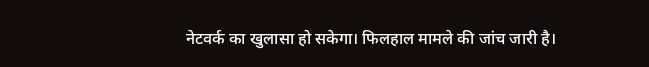नेटवर्क का खुलासा हो सकेगा। फिलहाल मामले की जांच जारी है।